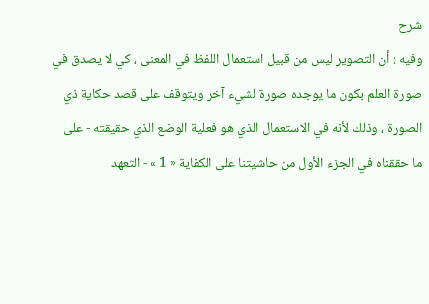شرح
وفيه : أن التصوير ليس من قبيل استعمال اللفظ في المعنى ، كي لا يصدق في صورة العلم بكون ما يوجده صورة لشيء آخر ويتوقف على قصد حكاية ذي الصورة ، وذلك لأنه في الاستعمال الذي هو فعلية الوضع الذي حقيقته - على ما حققناه في الجزء الأول من حاشيتنا على الكفاية « 1 » - التعهد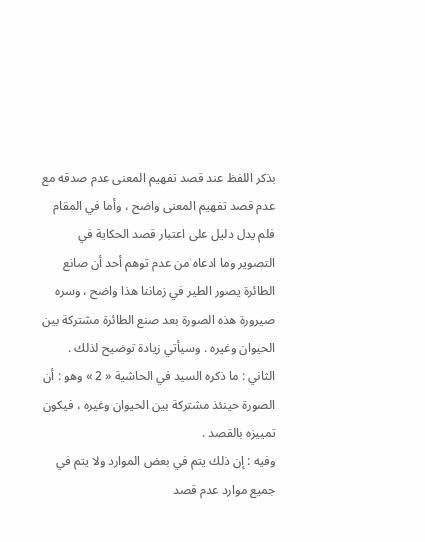بذكر اللفظ عند قصد تفهيم المعنى عدم صدقه مع عدم قصد تفهيم المعنى واضح ، وأما في المقام فلم يدل دليل على اعتبار قصد الحكاية في التصوير وما ادعاه من عدم توهم أحد أن صانع الطائرة يصور الطير في زماننا هذا واضح ، وسره صيرورة هذه الصورة بعد صنع الطائرة مشتركة بين الحيوان وغيره . وسيأتي زيادة توضيح لذلك .
الثاني : ما ذكره السيد في الحاشية « 2 » وهو : أن الصورة حينئذ مشتركة بين الحيوان وغيره ، فيكون تمييزه بالقصد .
وفيه : إن ذلك يتم في بعض الموارد ولا يتم في جميع موارد عدم قصد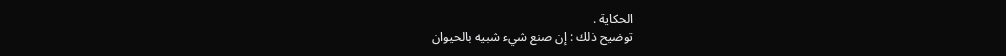الحكاية .
توضيح ذلك : إن صنع شيء شبيه بالحيوان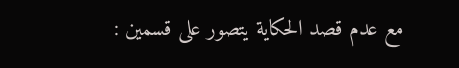مع عدم قصد الحكاية يتصور على قسمين :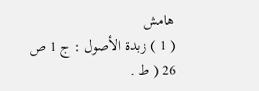هامش
( 1 ) زبدة الأصول : ج 1 ص 26 ( ط .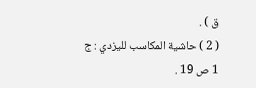ق ) .
( 2 ) حاشية المكاسب لليزدي : ج 1 ص 19 .